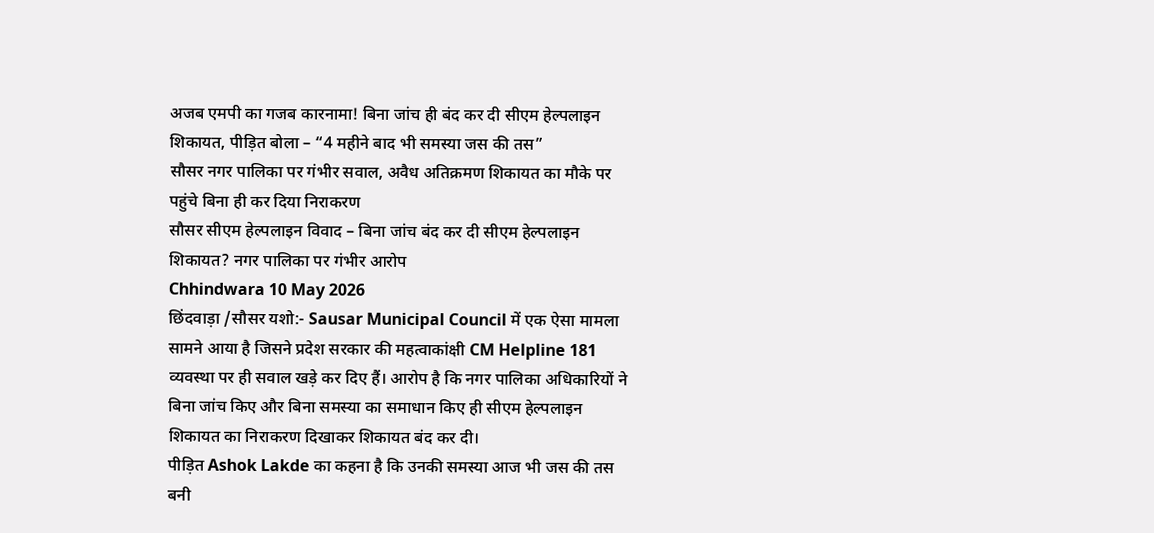अजब एमपी का गजब कारनामा! बिना जांच ही बंद कर दी सीएम हेल्पलाइन शिकायत, पीड़ित बोला – “4 महीने बाद भी समस्या जस की तस”
सौसर नगर पालिका पर गंभीर सवाल, अवैध अतिक्रमण शिकायत का मौके पर पहुंचे बिना ही कर दिया निराकरण
सौसर सीएम हेल्पलाइन विवाद – बिना जांच बंद कर दी सीएम हेल्पलाइन शिकायत? नगर पालिका पर गंभीर आरोप
Chhindwara 10 May 2026
छिंदवाड़ा /सौसर यशो:- Sausar Municipal Council में एक ऐसा मामला सामने आया है जिसने प्रदेश सरकार की महत्वाकांक्षी CM Helpline 181 व्यवस्था पर ही सवाल खड़े कर दिए हैं। आरोप है कि नगर पालिका अधिकारियों ने बिना जांच किए और बिना समस्या का समाधान किए ही सीएम हेल्पलाइन शिकायत का निराकरण दिखाकर शिकायत बंद कर दी।
पीड़ित Ashok Lakde का कहना है कि उनकी समस्या आज भी जस की तस बनी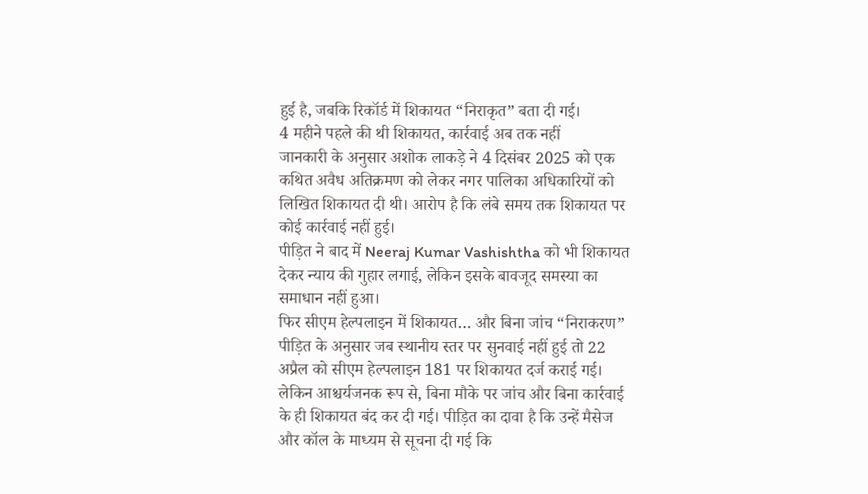हुई है, जबकि रिकॉर्ड में शिकायत “निराकृत” बता दी गई।
4 महीने पहले की थी शिकायत, कार्रवाई अब तक नहीं
जानकारी के अनुसार अशोक लाकड़े ने 4 दिसंबर 2025 को एक कथित अवैध अतिक्रमण को लेकर नगर पालिका अधिकारियों को लिखित शिकायत दी थी। आरोप है कि लंबे समय तक शिकायत पर कोई कार्रवाई नहीं हुई।
पीड़ित ने बाद में Neeraj Kumar Vashishtha को भी शिकायत देकर न्याय की गुहार लगाई, लेकिन इसके बावजूद समस्या का समाधान नहीं हुआ।
फिर सीएम हेल्पलाइन में शिकायत… और बिना जांच “निराकरण”
पीड़ित के अनुसार जब स्थानीय स्तर पर सुनवाई नहीं हुई तो 22 अप्रैल को सीएम हेल्पलाइन 181 पर शिकायत दर्ज कराई गई।
लेकिन आश्चर्यजनक रूप से, बिना मौके पर जांच और बिना कार्रवाई के ही शिकायत बंद कर दी गई। पीड़ित का दावा है कि उन्हें मैसेज और कॉल के माध्यम से सूचना दी गई कि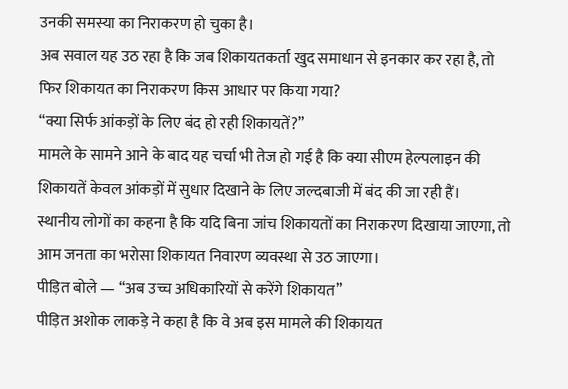उनकी समस्या का निराकरण हो चुका है।
अब सवाल यह उठ रहा है कि जब शिकायतकर्ता खुद समाधान से इनकार कर रहा है, तो फिर शिकायत का निराकरण किस आधार पर किया गया?
“क्या सिर्फ आंकड़ों के लिए बंद हो रही शिकायतें?”
मामले के सामने आने के बाद यह चर्चा भी तेज हो गई है कि क्या सीएम हेल्पलाइन की शिकायतें केवल आंकड़ों में सुधार दिखाने के लिए जल्दबाजी में बंद की जा रही हैं।
स्थानीय लोगों का कहना है कि यदि बिना जांच शिकायतों का निराकरण दिखाया जाएगा, तो आम जनता का भरोसा शिकायत निवारण व्यवस्था से उठ जाएगा।
पीड़ित बोले — “अब उच्च अधिकारियों से करेंगे शिकायत”
पीड़ित अशोक लाकड़े ने कहा है कि वे अब इस मामले की शिकायत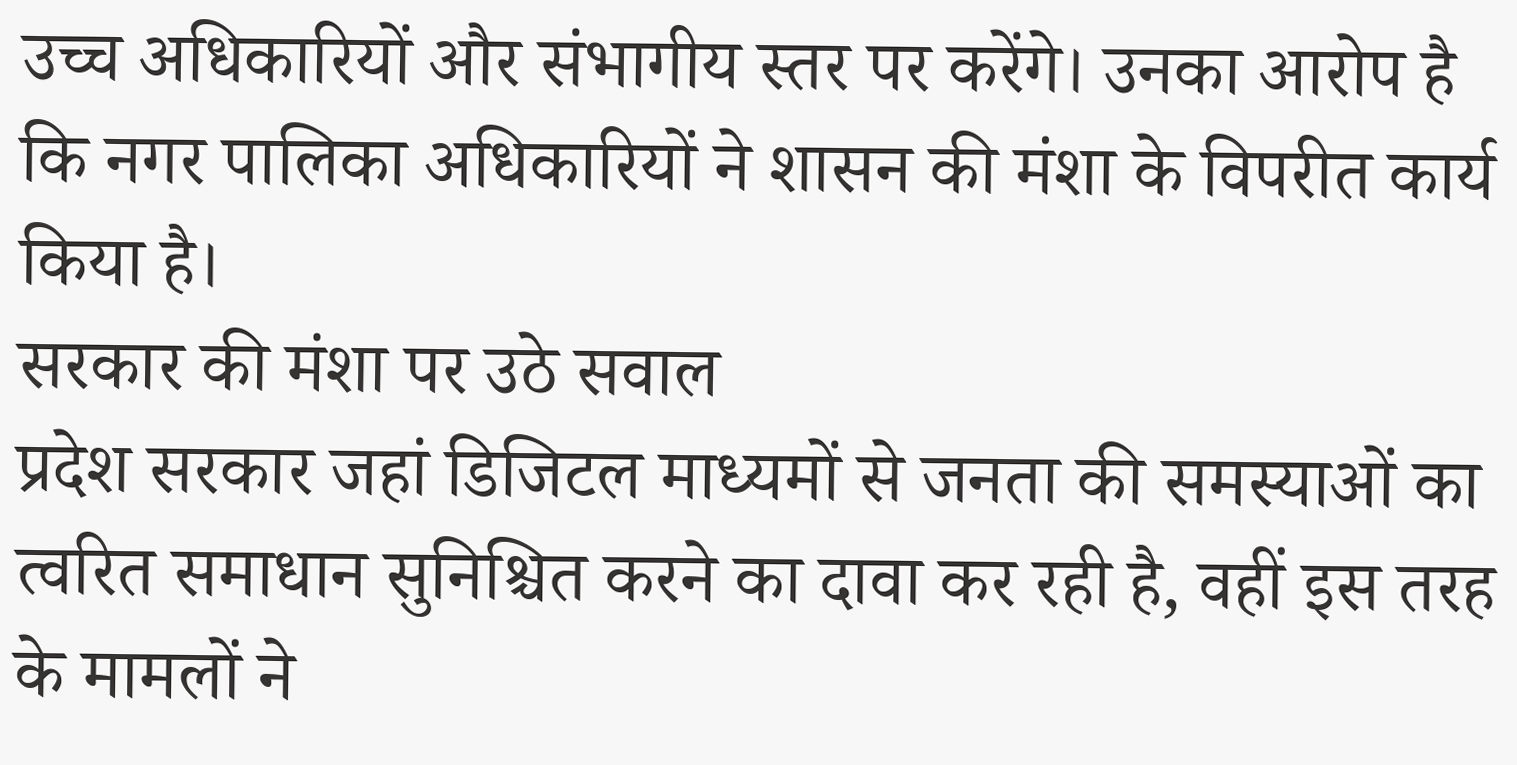उच्च अधिकारियों और संभागीय स्तर पर करेंगे। उनका आरोप है कि नगर पालिका अधिकारियों ने शासन की मंशा के विपरीत कार्य किया है।
सरकार की मंशा पर उठे सवाल
प्रदेश सरकार जहां डिजिटल माध्यमों से जनता की समस्याओं का त्वरित समाधान सुनिश्चित करने का दावा कर रही है, वहीं इस तरह के मामलों ने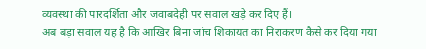व्यवस्था की पारदर्शिता और जवाबदेही पर सवाल खड़े कर दिए हैं।
अब बड़ा सवाल यह है कि आखिर बिना जांच शिकायत का निराकरण कैसे कर दिया गया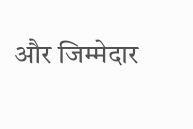और जिम्मेदार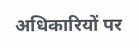अधिकारियों पर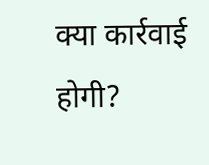क्या कार्रवाई होगी?